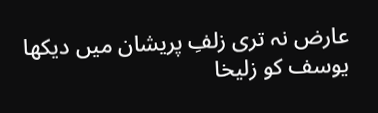عارض نہ تری زلفِ پریشان میں دیکھا
یوسف کو زلیخا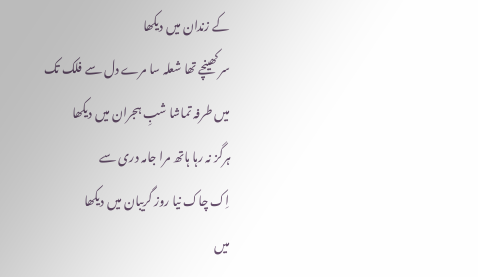کے زندان میں دیکھا
سر کھینچے تھا شعلہ سا مرے دل سے فلک تک
میں طرفہ تماشا شبِ ہجران میں دیکھا
ہرگز نہ رہا ہاتھ مرا جامہ دری سے
اِک چاک نیا روز گریبان میں دیکھا
میں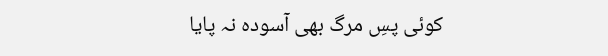کوئی پسِ مرگ بھی آسودہ نہ پایا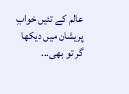عالم کے تئیں خوابِ پریشان میں دیکھا
گر تو بھی...